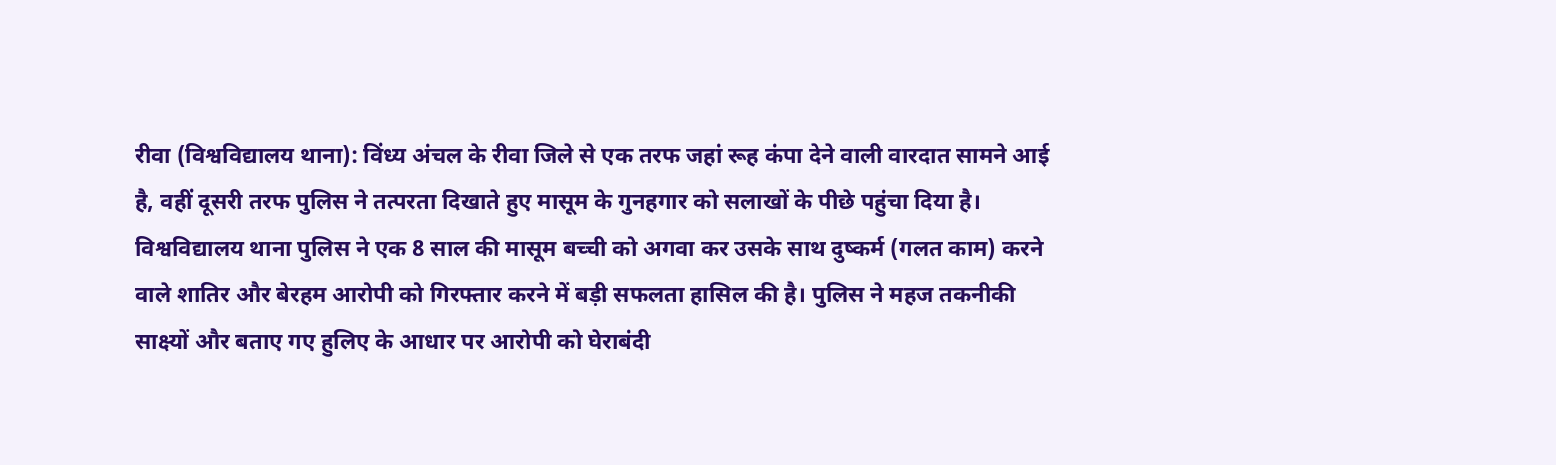रीवा (विश्वविद्यालय थाना): विंध्य अंचल के रीवा जिले से एक तरफ जहां रूह कंपा देने वाली वारदात सामने आई है, वहीं दूसरी तरफ पुलिस ने तत्परता दिखाते हुए मासूम के गुनहगार को सलाखों के पीछे पहुंचा दिया है। विश्वविद्यालय थाना पुलिस ने एक 8 साल की मासूम बच्ची को अगवा कर उसके साथ दुष्कर्म (गलत काम) करने वाले शातिर और बेरहम आरोपी को गिरफ्तार करने में बड़ी सफलता हासिल की है। पुलिस ने महज तकनीकी साक्ष्यों और बताए गए हुलिए के आधार पर आरोपी को घेराबंदी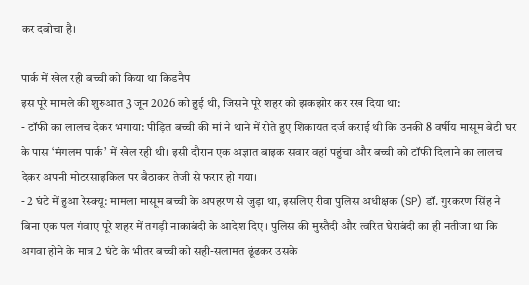कर दबोचा है।

पार्क में खेल रही बच्ची को किया था किडनैप
इस पूरे मामले की शुरुआत 3 जून 2026 को हुई थी, जिसने पूरे शहर को झकझोर कर रख दिया था:
- टॉफी का लालच देकर भगाया: पीड़ित बच्ची की मां ने थाने में रोते हुए शिकायत दर्ज कराई थी कि उनकी 8 वर्षीय मासूम बेटी घर के पास ‘मंगलम पार्क’ में खेल रही थी। इसी दौरान एक अज्ञात बाइक सवार वहां पहुंचा और बच्ची को टॉफी दिलाने का लालच देकर अपनी मोटरसाइकिल पर बैठाकर तेजी से फरार हो गया।
- 2 घंटे में हुआ रेस्क्यू: मामला मासूम बच्ची के अपहरण से जुड़ा था, इसलिए रीवा पुलिस अधीक्षक (SP) डॉ. गुरकरण सिंह ने बिना एक पल गंवाए पूरे शहर में तगड़ी नाकाबंदी के आदेश दिए। पुलिस की मुस्तैदी और त्वरित घेराबंदी का ही नतीजा था कि अगवा होने के मात्र 2 घंटे के भीतर बच्ची को सही-सलामत ढूंढकर उसके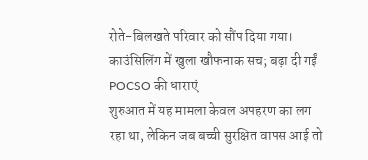रोते-बिलखते परिवार को सौंप दिया गया।
काउंसिलिंग में खुला खौफनाक सच; बढ़ा दी गईं POCSO की धाराएं
शुरुआत में यह मामला केवल अपहरण का लग रहा था, लेकिन जब बच्ची सुरक्षित वापस आई तो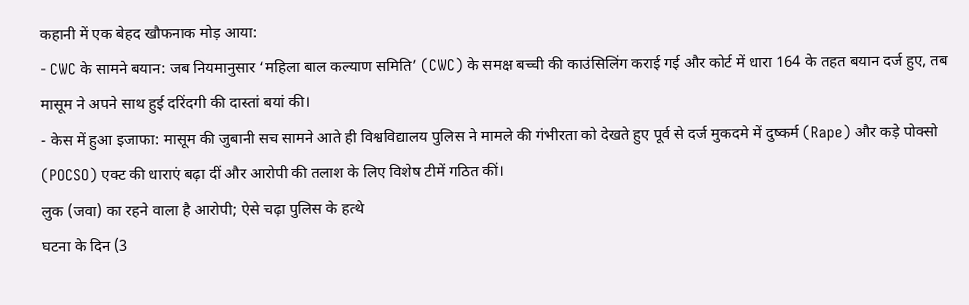कहानी में एक बेहद खौफनाक मोड़ आया:
- CWC के सामने बयान: जब नियमानुसार ‘महिला बाल कल्याण समिति’ (CWC) के समक्ष बच्ची की काउंसिलिंग कराई गई और कोर्ट में धारा 164 के तहत बयान दर्ज हुए, तब मासूम ने अपने साथ हुई दरिंदगी की दास्तां बयां की।
- केस में हुआ इजाफा: मासूम की जुबानी सच सामने आते ही विश्वविद्यालय पुलिस ने मामले की गंभीरता को देखते हुए पूर्व से दर्ज मुकदमे में दुष्कर्म (Rape) और कड़े पोक्सो (POCSO) एक्ट की धाराएं बढ़ा दीं और आरोपी की तलाश के लिए विशेष टीमें गठित कीं।
लुक (जवा) का रहने वाला है आरोपी; ऐसे चढ़ा पुलिस के हत्थे
घटना के दिन (3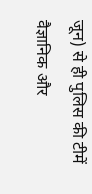जून) से ही पुलिस की टीमें वैज्ञानिक और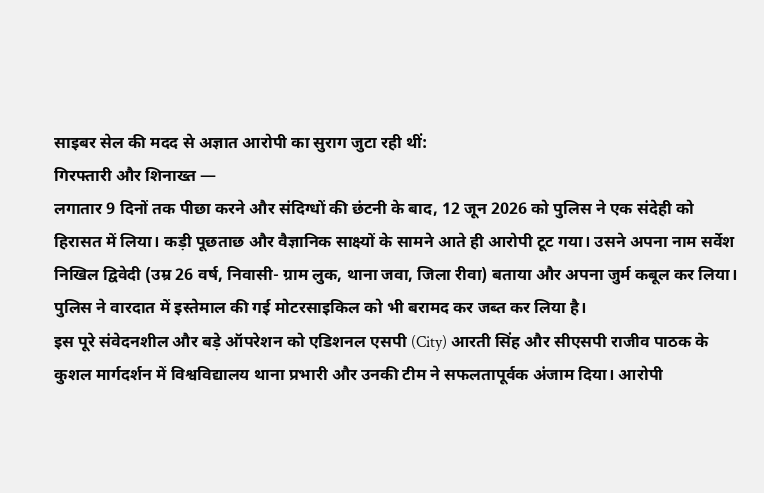साइबर सेल की मदद से अज्ञात आरोपी का सुराग जुटा रही थीं:
गिरफ्तारी और शिनाख्त —
लगातार 9 दिनों तक पीछा करने और संदिग्धों की छंटनी के बाद, 12 जून 2026 को पुलिस ने एक संदेही को हिरासत में लिया। कड़ी पूछताछ और वैज्ञानिक साक्ष्यों के सामने आते ही आरोपी टूट गया। उसने अपना नाम सर्वेश निखिल द्विवेदी (उम्र 26 वर्ष, निवासी- ग्राम लुक, थाना जवा, जिला रीवा) बताया और अपना जुर्म कबूल कर लिया। पुलिस ने वारदात में इस्तेमाल की गई मोटरसाइकिल को भी बरामद कर जब्त कर लिया है।
इस पूरे संवेदनशील और बड़े ऑपरेशन को एडिशनल एसपी (City) आरती सिंह और सीएसपी राजीव पाठक के कुशल मार्गदर्शन में विश्वविद्यालय थाना प्रभारी और उनकी टीम ने सफलतापूर्वक अंजाम दिया। आरोपी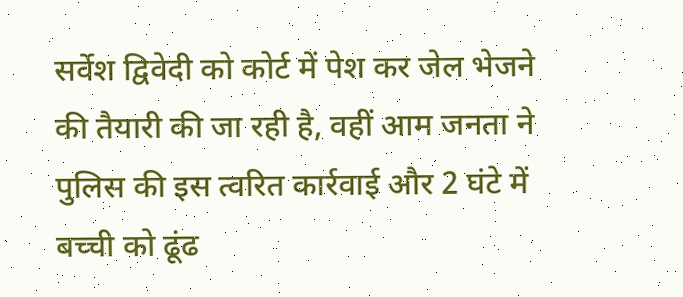सर्वेश द्विवेदी को कोर्ट में पेश कर जेल भेजने की तैयारी की जा रही है, वहीं आम जनता ने पुलिस की इस त्वरित कार्रवाई और 2 घंटे में बच्ची को ढूंढ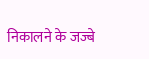निकालने के जज्बे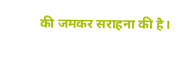की जमकर सराहना की है।